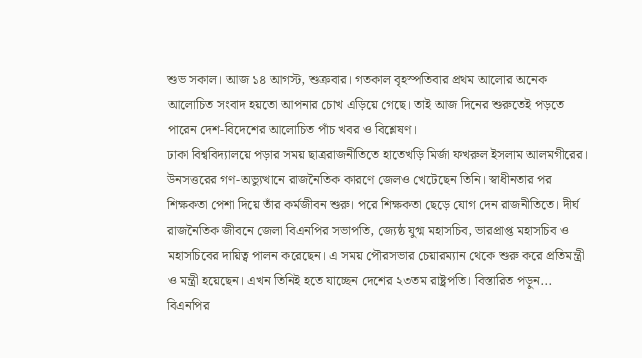শুভ সকাল। আজ ১৪ আগস্ট, শুক্রবার। গতকাল বৃহস্পতিবার প্রথম আলোর অনেক আলোচিত সংবাদ হয়তো আপনার চোখ এড়িয়ে গেছে। তাই আজ দিনের শুরুতেই পড়তে পারেন দেশ-বিদেশের আলোচিত পাঁচ খবর ও বিশ্লেষণ।
ঢাকা বিশ্ববিদ্যালয়ে পড়ার সময় ছাত্ররাজনীতিতে হাতেখড়ি মির্জা ফখরুল ইসলাম আলমগীরের। উনসত্তরের গণ-অভ্যুত্থানে রাজনৈতিক কারণে জেলও খেটেছেন তিনি। স্বাধীনতার পর শিক্ষকতা পেশা দিয়ে তাঁর কর্মজীবন শুরু। পরে শিক্ষকতা ছেড়ে যোগ দেন রাজনীতিতে। দীর্ঘ রাজনৈতিক জীবনে জেলা বিএনপির সভাপতি, জ্যেষ্ঠ যুগ্ম মহাসচিব, ভারপ্রাপ্ত মহাসচিব ও মহাসচিবের দায়িত্ব পালন করেছেন। এ সময় পৌরসভার চেয়ারম্যান থেকে শুরু করে প্রতিমন্ত্রী ও মন্ত্রী হয়েছেন। এখন তিনিই হতে যাচ্ছেন দেশের ২৩তম রাষ্ট্রপতি। বিস্তারিত পড়ুন...
বিএনপির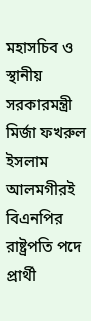মহাসচিব ও স্থানীয় সরকারমন্ত্রী মির্জা ফখরুল ইসলাম আলমগীরই বিএনপির রাষ্ট্রপতি পদে প্রার্থী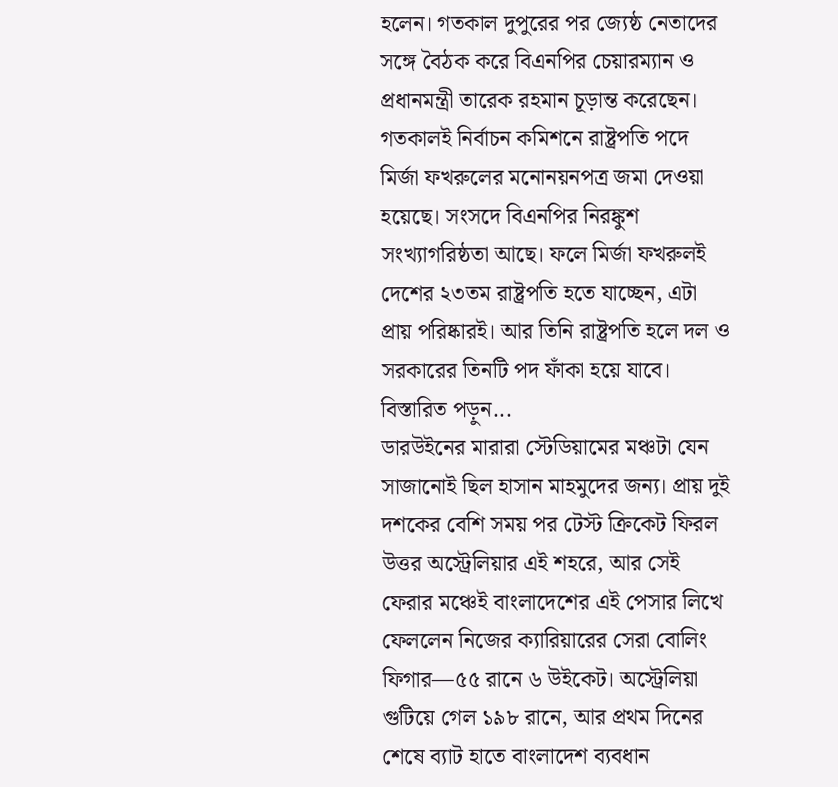হলেন। গতকাল দুপুরের পর জ্যেষ্ঠ নেতাদের সঙ্গে বৈঠক করে বিএনপির চেয়ারম্যান ও প্রধানমন্ত্রী তারেক রহমান চূড়ান্ত করেছেন। গতকালই নির্বাচন কমিশনে রাষ্ট্রপতি পদে মির্জা ফখরুলের মনোনয়নপত্র জমা দেওয়া হয়েছে। সংসদে বিএনপির নিরঙ্কুশ সংখ্যাগরিষ্ঠতা আছে। ফলে মির্জা ফখরুলই দেশের ২৩তম রাষ্ট্রপতি হতে যাচ্ছেন, এটা প্রায় পরিষ্কারই। আর তিনি রাষ্ট্রপতি হলে দল ও সরকারের তিনটি পদ ফাঁকা হয়ে যাবে। বিস্তারিত পড়ুন...
ডারউইনের মারারা স্টেডিয়ামের মঞ্চটা যেন সাজানোই ছিল হাসান মাহমুদের জন্য। প্রায় দুই দশকের বেশি সময় পর টেস্ট ক্রিকেট ফিরল উত্তর অস্ট্রেলিয়ার এই শহরে, আর সেই ফেরার মঞ্চেই বাংলাদেশের এই পেসার লিখে ফেললেন নিজের ক্যারিয়ারের সেরা বোলিং ফিগার—৫৫ রানে ৬ উইকেট। অস্ট্রেলিয়া গুটিয়ে গেল ১৯৮ রানে, আর প্রথম দিনের শেষে ব্যাট হাতে বাংলাদেশ ব্যবধান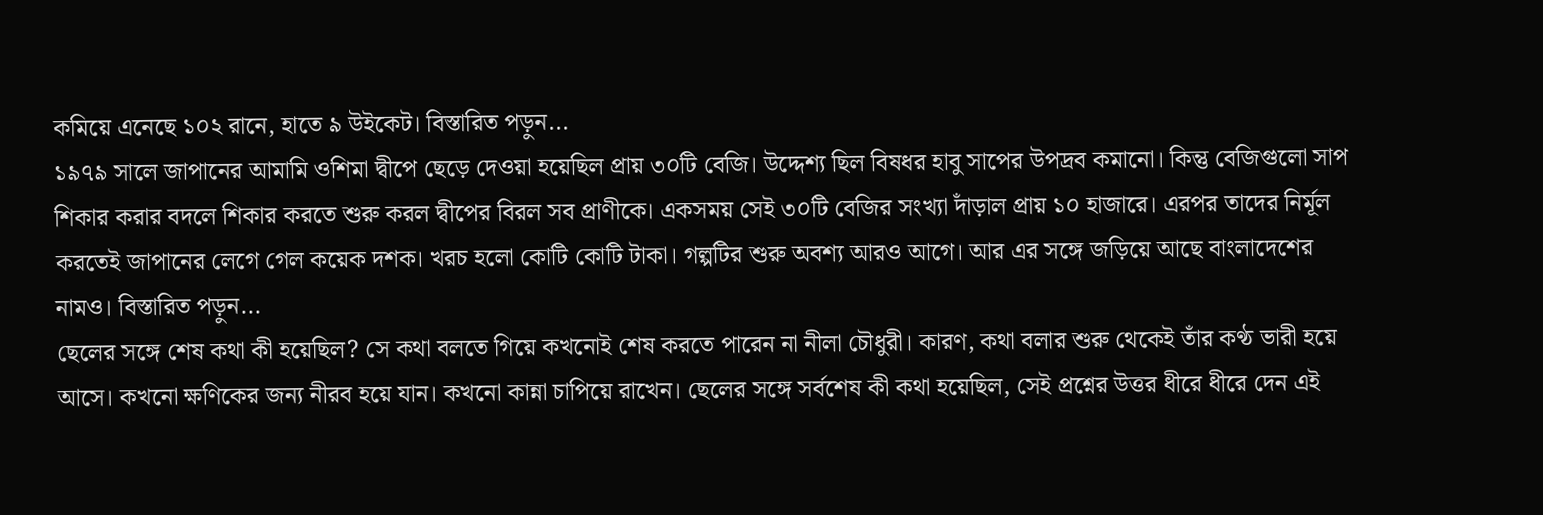কমিয়ে এনেছে ১০২ রানে, হাতে ৯ উইকেট। বিস্তারিত পড়ুন...
১৯৭৯ সালে জাপানের আমামি ওশিমা দ্বীপে ছেড়ে দেওয়া হয়েছিল প্রায় ৩০টি বেজি। উদ্দেশ্য ছিল বিষধর হাবু সাপের উপদ্রব কমানো। কিন্তু বেজিগুলো সাপ শিকার করার বদলে শিকার করতে শুরু করল দ্বীপের বিরল সব প্রাণীকে। একসময় সেই ৩০টি বেজির সংখ্যা দাঁড়াল প্রায় ১০ হাজারে। এরপর তাদের নির্মূল করতেই জাপানের লেগে গেল কয়েক দশক। খরচ হলো কোটি কোটি টাকা। গল্পটির শুরু অবশ্য আরও আগে। আর এর সঙ্গে জড়িয়ে আছে বাংলাদেশের নামও। বিস্তারিত পড়ুন...
ছেলের সঙ্গে শেষ কথা কী হয়েছিল? সে কথা বলতে গিয়ে কখনোই শেষ করতে পারেন না নীলা চৌধুরী। কারণ, কথা বলার শুরু থেকেই তাঁর কণ্ঠ ভারী হয়ে আসে। কখনো ক্ষণিকের জন্য নীরব হয়ে যান। কখনো কান্না চাপিয়ে রাখেন। ছেলের সঙ্গে সর্বশেষ কী কথা হয়েছিল, সেই প্রশ্নের উত্তর ধীরে ধীরে দেন এই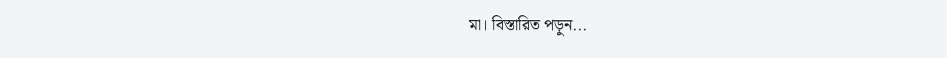মা। বিস্তারিত পড়ুন...